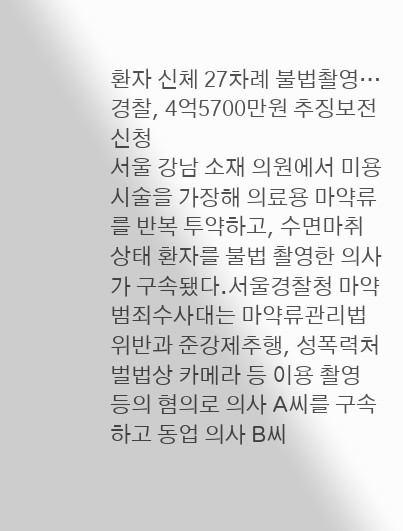환자 신체 27차례 불법촬영…경찰, 4억5700만원 추징보전 신청
서울 강남 소재 의원에서 미용시술을 가장해 의료용 마약류를 반복 투약하고, 수면마취 상태 환자를 불법 촬영한 의사가 구속됐다.서울경찰청 마약범죄수사대는 마약류관리법 위반과 준강제추행, 성폭력처벌법상 카메라 등 이용 촬영 등의 혐의로 의사 A씨를 구속하고 동업 의사 B씨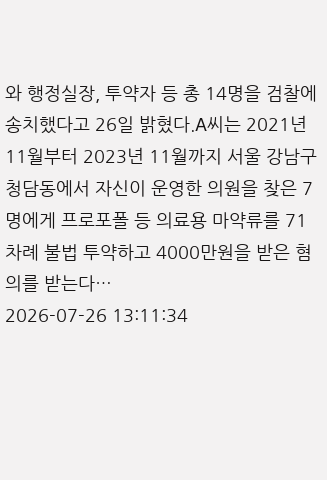와 행정실장, 투약자 등 총 14명을 검찰에 송치했다고 26일 밝혔다.A씨는 2021년 11월부터 2023년 11월까지 서울 강남구 청담동에서 자신이 운영한 의원을 찾은 7명에게 프로포폴 등 의료용 마약류를 71차례 불법 투약하고 4000만원을 받은 혐의를 받는다…
2026-07-26 13:11:34